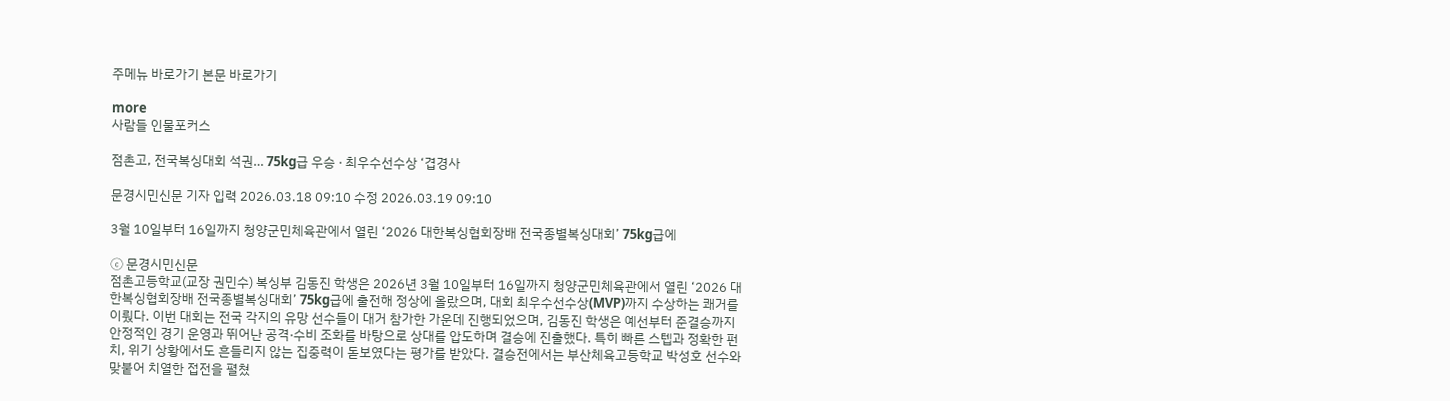주메뉴 바로가기 본문 바로가기

more
사람들 인물포커스

점촌고, 전국복싱대회 석권… 75kg급 우승 · 최우수선수상 ‘겹경사

문경시민신문 기자 입력 2026.03.18 09:10 수정 2026.03.19 09:10

3월 10일부터 16일까지 청양군민체육관에서 열린 ‘2026 대한복싱협회장배 전국종별복싱대회’ 75kg급에

ⓒ 문경시민신문
점촌고등학교(교장 권민수) 복싱부 김동진 학생은 2026년 3월 10일부터 16일까지 청양군민체육관에서 열린 ‘2026 대한복싱협회장배 전국종별복싱대회’ 75kg급에 출전해 정상에 올랐으며, 대회 최우수선수상(MVP)까지 수상하는 쾌거를 이뤘다. 이번 대회는 전국 각지의 유망 선수들이 대거 참가한 가운데 진행되었으며, 김동진 학생은 예선부터 준결승까지 안정적인 경기 운영과 뛰어난 공격·수비 조화를 바탕으로 상대를 압도하며 결승에 진출했다. 특히 빠른 스텝과 정확한 펀치, 위기 상황에서도 흔들리지 않는 집중력이 돋보였다는 평가를 받았다. 결승전에서는 부산체육고등학교 박성호 선수와 맞붙어 치열한 접전을 펼쳤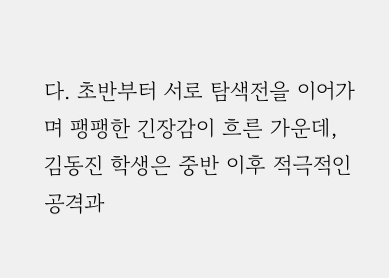다. 초반부터 서로 탐색전을 이어가며 팽팽한 긴장감이 흐른 가운데, 김동진 학생은 중반 이후 적극적인 공격과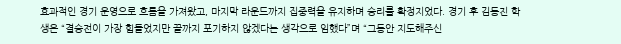효과적인 경기 운영으로 흐름을 가져왔고, 마지막 라운드까지 집중력을 유지하며 승리를 확정지었다. 경기 후 김동진 학생은 “결승전이 가장 힘들었지만 끝까지 포기하지 않겠다는 생각으로 임했다”며 “그동안 지도해주신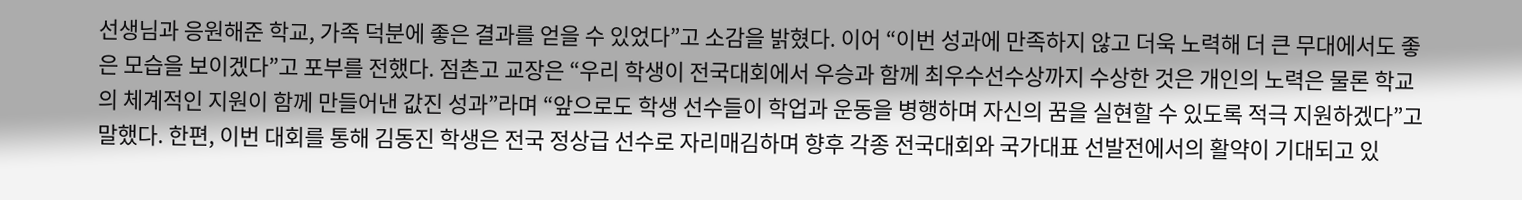선생님과 응원해준 학교, 가족 덕분에 좋은 결과를 얻을 수 있었다”고 소감을 밝혔다. 이어 “이번 성과에 만족하지 않고 더욱 노력해 더 큰 무대에서도 좋은 모습을 보이겠다”고 포부를 전했다. 점촌고 교장은 “우리 학생이 전국대회에서 우승과 함께 최우수선수상까지 수상한 것은 개인의 노력은 물론 학교의 체계적인 지원이 함께 만들어낸 값진 성과”라며 “앞으로도 학생 선수들이 학업과 운동을 병행하며 자신의 꿈을 실현할 수 있도록 적극 지원하겠다”고 말했다. 한편, 이번 대회를 통해 김동진 학생은 전국 정상급 선수로 자리매김하며 향후 각종 전국대회와 국가대표 선발전에서의 활약이 기대되고 있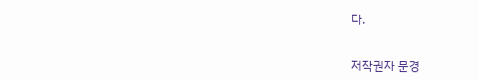다.


저작권자 문경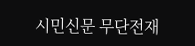시민신문 무단전재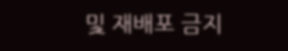및 재배포 금지